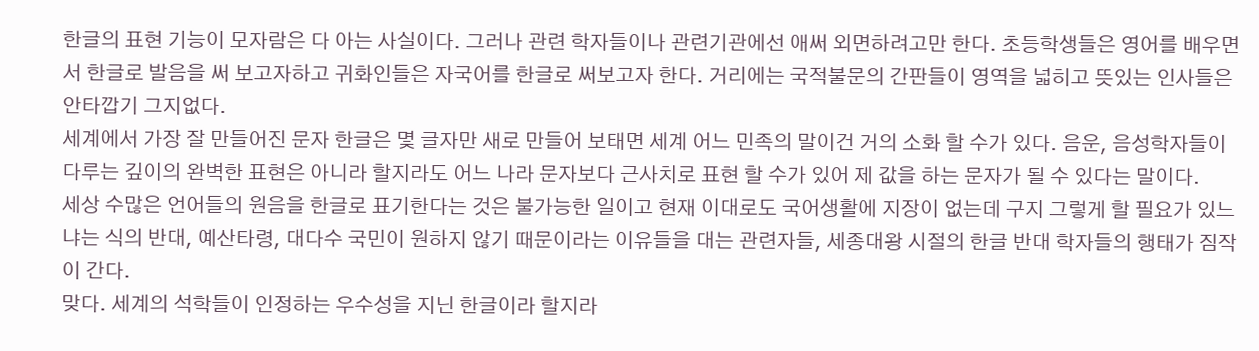한글의 표현 기능이 모자람은 다 아는 사실이다. 그러나 관련 학자들이나 관련기관에선 애써 외면하려고만 한다. 초등학생들은 영어를 배우면서 한글로 발음을 써 보고자하고 귀화인들은 자국어를 한글로 써보고자 한다. 거리에는 국적불문의 간판들이 영역을 넓히고 뜻있는 인사들은 안타깝기 그지없다.
세계에서 가장 잘 만들어진 문자 한글은 몇 글자만 새로 만들어 보태면 세계 어느 민족의 말이건 거의 소화 할 수가 있다. 음운, 음성학자들이 다루는 깊이의 완벽한 표현은 아니라 할지라도 어느 나라 문자보다 근사치로 표현 할 수가 있어 제 값을 하는 문자가 될 수 있다는 말이다.
세상 수많은 언어들의 원음을 한글로 표기한다는 것은 불가능한 일이고 현재 이대로도 국어생활에 지장이 없는데 구지 그렇게 할 필요가 있느냐는 식의 반대, 예산타령, 대다수 국민이 원하지 않기 때문이라는 이유들을 대는 관련자들, 세종대왕 시절의 한글 반대 학자들의 행태가 짐작이 간다.
맞다. 세계의 석학들이 인정하는 우수성을 지닌 한글이라 할지라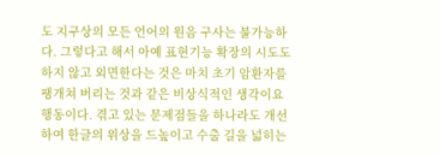도 지구상의 모든 언어의 원음 구사는 불가능하다. 그렇다고 해서 아예 표현기능 확장의 시도도 하지 않고 외면한다는 것은 마치 초기 암환자를 팽개쳐 버리는 것과 같은 비상식적인 생각이요 행동이다. 겪고 있는 문제점들을 하나라도 개선하여 한글의 위상을 드높이고 수출 길을 넓히는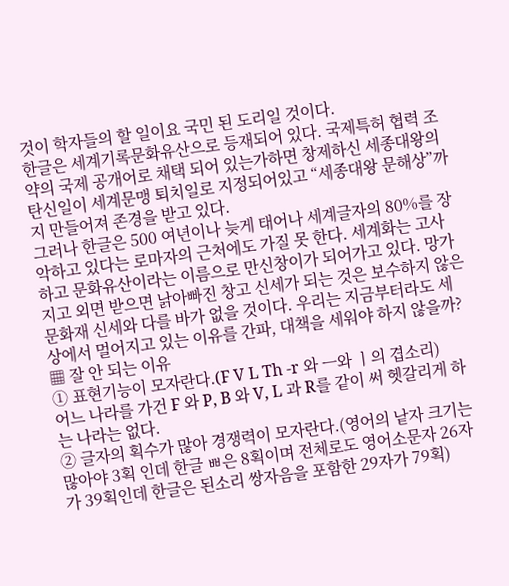것이 학자들의 할 일이요 국민 된 도리일 것이다.
한글은 세계기록문화유산으로 등재되어 있다. 국제특허 협력 조약의 국제 공개어로 채택 되어 있는가하면 창제하신 세종대왕의 탄신일이 세계문맹 퇴치일로 지정되어있고 “세종대왕 문해상”까지 만들어져 존경을 받고 있다.
그러나 한글은 500 여년이나 늦게 태어나 세계글자의 80%를 장악하고 있다는 로마자의 근처에도 가질 못 한다. 세계화는 고사하고 문화유산이라는 이름으로 만신창이가 되어가고 있다. 망가지고 외면 받으면 낡아빠진 창고 신세가 되는 것은 보수하지 않은 문화재 신세와 다를 바가 없을 것이다. 우리는 지금부터라도 세상에서 멀어지고 있는 이유를 간파, 대책을 세워야 하지 않을까?
▦ 잘 안 되는 이유
① 표현기능이 모자란다.(F V L Th -r 와 ㅡ와 ㅣ의 겹소리)
어느 나라를 가건 F 와 P, B 와 V, L 과 R를 같이 써 헷갈리게 하는 나라는 없다.
② 글자의 획수가 많아 경쟁력이 모자란다.(영어의 낱자 크기는 많아야 3획 인데 한글 ㅃ은 8획이며 전체로도 영어소문자 26자가 39획인데 한글은 된소리 쌍자음을 포함한 29자가 79획)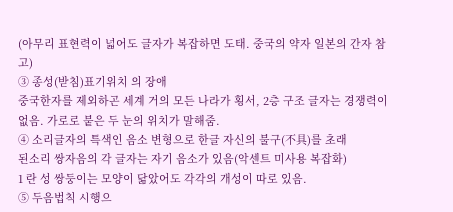(아무리 표현력이 넓어도 글자가 복잡하면 도태. 중국의 약자 일본의 간자 참고)
③ 종성(받침)표기위치 의 장애
중국한자를 제외하곤 세계 거의 모든 나라가 횡서, 2층 구조 글자는 경쟁력이 없음. 가로로 붙은 두 눈의 위치가 말해줌.
④ 소리글자의 특색인 음소 변형으로 한글 자신의 불구(不具)를 초래
된소리 쌍자음의 각 글자는 자기 음소가 있음(악센트 미사용 복잡화)
1 란 성 쌍둥이는 모양이 닮았어도 각각의 개성이 따로 있음.
⑤ 두음법칙 시행으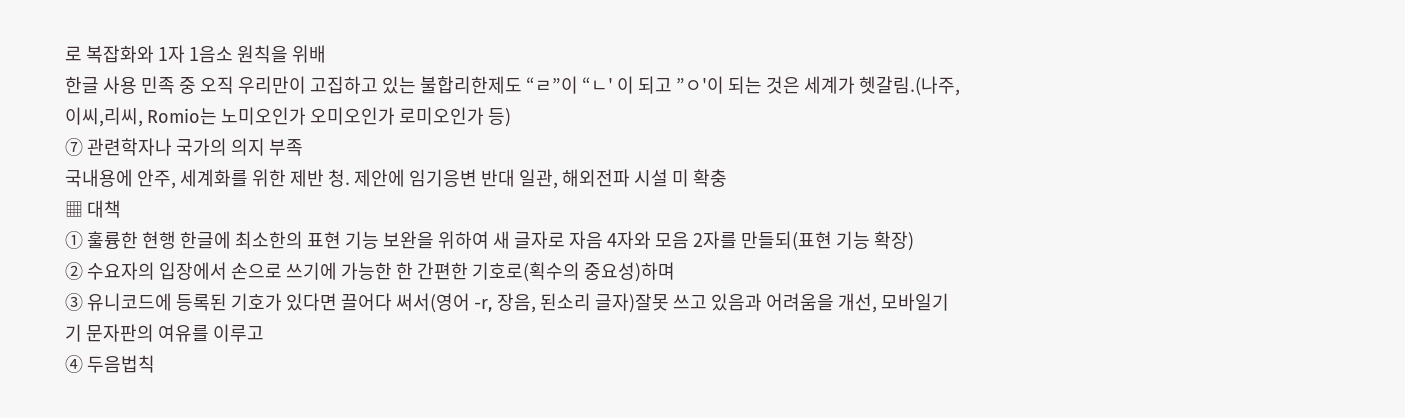로 복잡화와 1자 1음소 원칙을 위배
한글 사용 민족 중 오직 우리만이 고집하고 있는 불합리한제도 “ㄹ”이 “ㄴ' 이 되고 ”ㅇ'이 되는 것은 세계가 헷갈림.(나주,이씨,리씨, Romio는 노미오인가 오미오인가 로미오인가 등)
⑦ 관련학자나 국가의 의지 부족
국내용에 안주, 세계화를 위한 제반 청. 제안에 임기응변 반대 일관, 해외전파 시설 미 확충
▦ 대책
① 훌륭한 현행 한글에 최소한의 표현 기능 보완을 위하여 새 글자로 자음 4자와 모음 2자를 만들되(표현 기능 확장)
② 수요자의 입장에서 손으로 쓰기에 가능한 한 간편한 기호로(획수의 중요성)하며
③ 유니코드에 등록된 기호가 있다면 끌어다 써서(영어 -r, 장음, 된소리 글자)잘못 쓰고 있음과 어려움을 개선, 모바일기기 문자판의 여유를 이루고
④ 두음법칙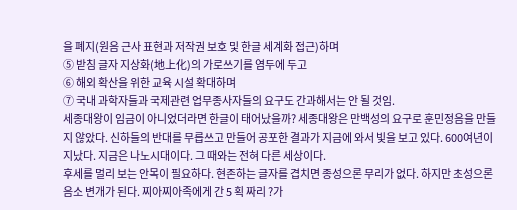을 폐지(원음 근사 표현과 저작권 보호 및 한글 세계화 접근)하며
⑤ 받침 글자 지상화(地上化)의 가로쓰기를 염두에 두고
⑥ 해외 확산을 위한 교육 시설 확대하며
⑦ 국내 과학자들과 국제관련 업무종사자들의 요구도 간과해서는 안 될 것임.
세종대왕이 임금이 아니었더라면 한글이 태어났을까? 세종대왕은 만백성의 요구로 훈민정음을 만들지 않았다. 신하들의 반대를 무릅쓰고 만들어 공포한 결과가 지금에 와서 빛을 보고 있다. 600여년이 지났다. 지금은 나노시대이다. 그 때와는 전혀 다른 세상이다.
후세를 멀리 보는 안목이 필요하다. 현존하는 글자를 겹치면 종성으론 무리가 없다. 하지만 초성으론 음소 변개가 된다. 찌아찌아족에게 간 5 획 짜리 ?가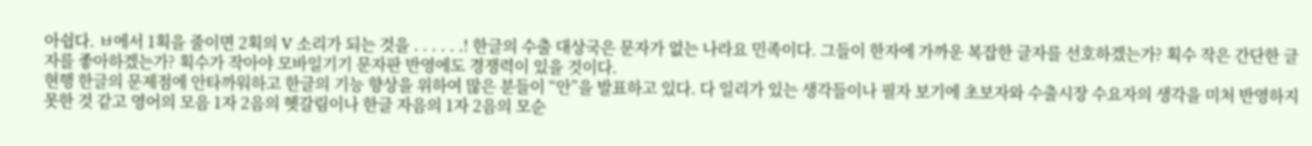아쉽다. ㅂ에서 1획을 줄이면 2획의 V 소리가 되는 것을 . . . . . .! 한글의 수출 대상국은 문자가 없는 나라요 민족이다. 그들이 한자에 가까운 복잡한 글자를 선호하겠는가? 획수 작은 간단한 글자를 좋아하겠는가? 획수가 작아야 모바일기기 문자판 반영에도 경쟁력이 있을 것이다.
현행 한글의 문제점에 안타까워하고 한글의 기능 향상을 위하여 많은 분들이 “안”을 발표하고 있다. 다 일리가 있는 생각들이나 필자 보기에 초보자와 수출시장 수요자의 생각을 미처 반영하지 못한 것 같고 영어의 모음 1자 2음의 헷갈림이나 한글 자음의 1자 2음의 모순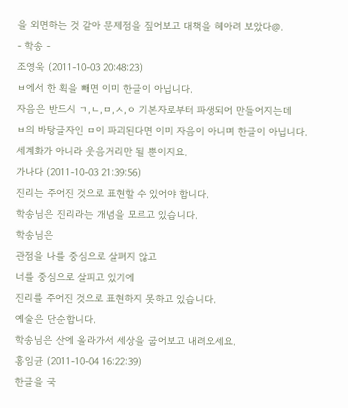을 외면하는 것 같아 문제점을 짚어보고 대책을 헤아려 보았다@.
- 학송 -
조영욱 (2011-10-03 20:48:23)
ㅂ에서 한 획을 빼면 이미 한글이 아닙니다.
자음은 반드시 ㄱ,ㄴ,ㅁ,ㅅ,ㅇ 기본자로부터 파생되어 만들어지는데
ㅂ의 바탕글자인 ㅁ이 파괴된다면 이미 자음이 아니며 한글이 아닙니다.
세계화가 아니라 웃음거리만 될 뿐이지요.
가나다 (2011-10-03 21:39:56)
진리는 주어진 것으로 표현할 수 있어야 합니다.
학송님은 진리라는 개념을 모르고 있습니다.
학송님은
관점을 나를 중심으로 살펴지 않고
너를 중심으로 살피고 있기에
진리를 주어진 것으로 표현하지 못하고 있습니다.
예술은 단순합니다.
학송님은 산에 올라가서 세상을 굽어보고 내려오세요.
홍임균 (2011-10-04 16:22:39)
한글을 국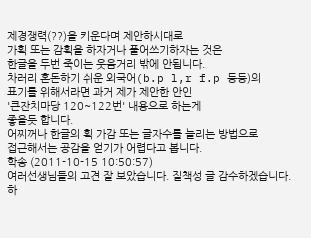제경쟁력(??)을 키운다며 제안하시대로
가획 또는 감획을 하자거나 풀어쓰기하자는 것은
한글을 두번 죽이는 웃음거리 밖에 안됩니다.
차러리 혼돈하기 쉬운 외국어(b.p l,r f.p 등등)의
표기를 위해서라면 과거 제가 제안한 안인
'큰잔치마당 120~122번' 내용으로 하는게
좋을듯 합니다.
어찌꺼나 한글의 획 가감 또는 글자수를 늘리는 방법으로
접근해서는 공감을 얻기가 어렵다고 봅니다.
학송 (2011-10-15 10:50:57)
여러선생님들의 고견 잘 보았습니다. 질책성 글 감수하겠습니다.하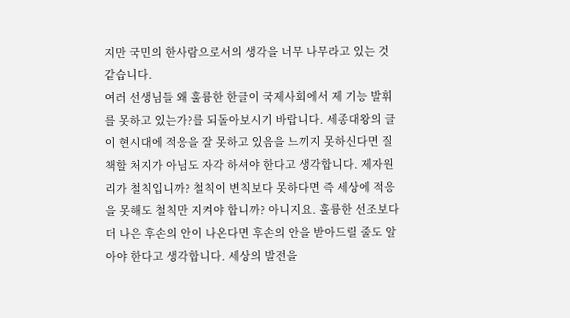지만 국민의 한사람으로서의 생각을 너무 나무라고 있는 것 같습니다.
여러 선생님들 왜 훌륭한 한글이 국제사회에서 제 기능 발휘를 못하고 있는가?를 되돌아보시기 바랍니다. 세종대왕의 글이 현시대에 적응을 잘 못하고 있음을 느끼지 못하신다면 질책할 처지가 아님도 자각 하셔야 한다고 생각합니다. 제자원리가 철칙입니까? 철칙이 변칙보다 못하다면 즉 세상에 적응을 못해도 철칙만 지켜야 합니까? 아니지요. 훌륭한 선조보다 더 나은 후손의 안이 나온다면 후손의 안을 받아드릴 줄도 알아야 한다고 생각합니다. 세상의 발전을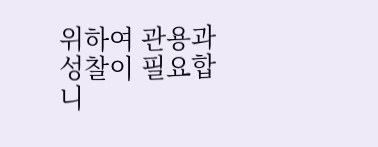위하여 관용과 성찰이 필요합니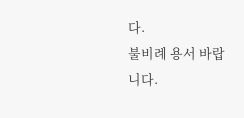다.
불비례 용서 바랍니다.